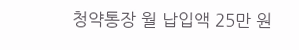청약통장 월 납입액 25만 원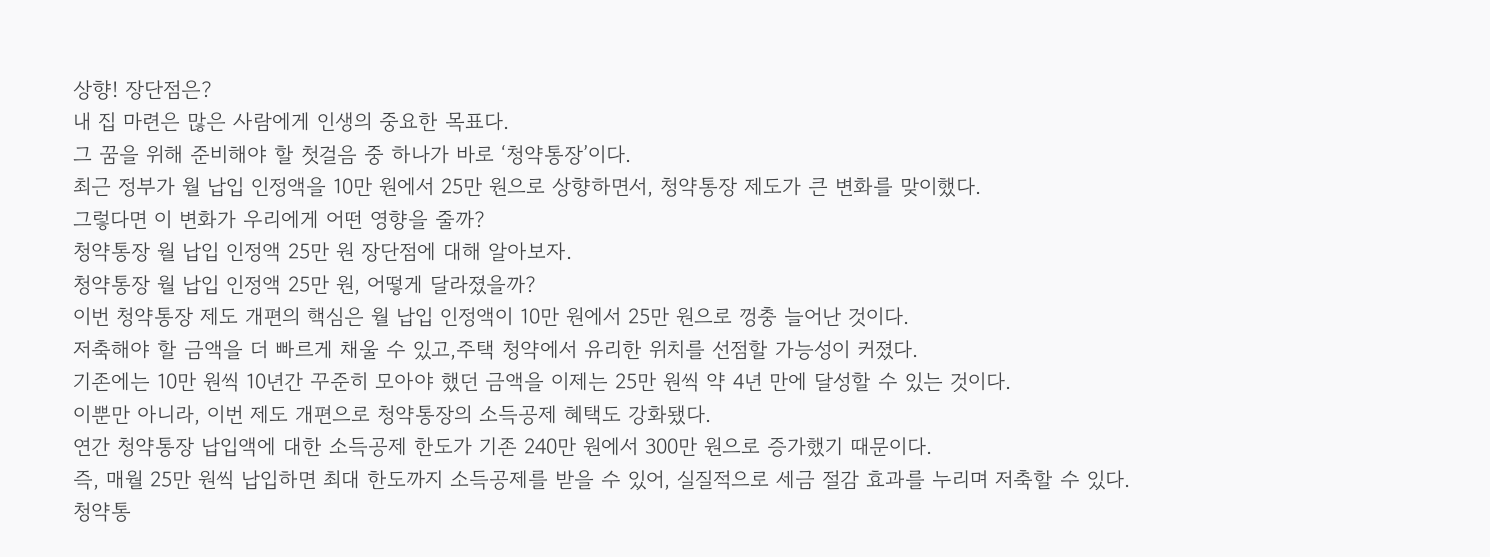상향! 장단점은?
내 집 마련은 많은 사람에게 인생의 중요한 목표다.
그 꿈을 위해 준비해야 할 첫걸음 중 하나가 바로 ‘청약통장’이다.
최근 정부가 월 납입 인정액을 10만 원에서 25만 원으로 상향하면서, 청약통장 제도가 큰 변화를 맞이했다.
그렇다면 이 변화가 우리에게 어떤 영향을 줄까?
청약통장 월 납입 인정액 25만 원 장단점에 대해 알아보자.
청약통장 월 납입 인정액 25만 원, 어떻게 달라졌을까?
이번 청약통장 제도 개편의 핵심은 월 납입 인정액이 10만 원에서 25만 원으로 껑충 늘어난 것이다.
저축해야 할 금액을 더 빠르게 채울 수 있고,주택 청약에서 유리한 위치를 선점할 가능성이 커졌다.
기존에는 10만 원씩 10년간 꾸준히 모아야 했던 금액을 이제는 25만 원씩 약 4년 만에 달성할 수 있는 것이다.
이뿐만 아니라, 이번 제도 개편으로 청약통장의 소득공제 혜택도 강화됐다.
연간 청약통장 납입액에 대한 소득공제 한도가 기존 240만 원에서 300만 원으로 증가했기 때문이다.
즉, 매월 25만 원씩 납입하면 최대 한도까지 소득공제를 받을 수 있어, 실질적으로 세금 절감 효과를 누리며 저축할 수 있다.
청약통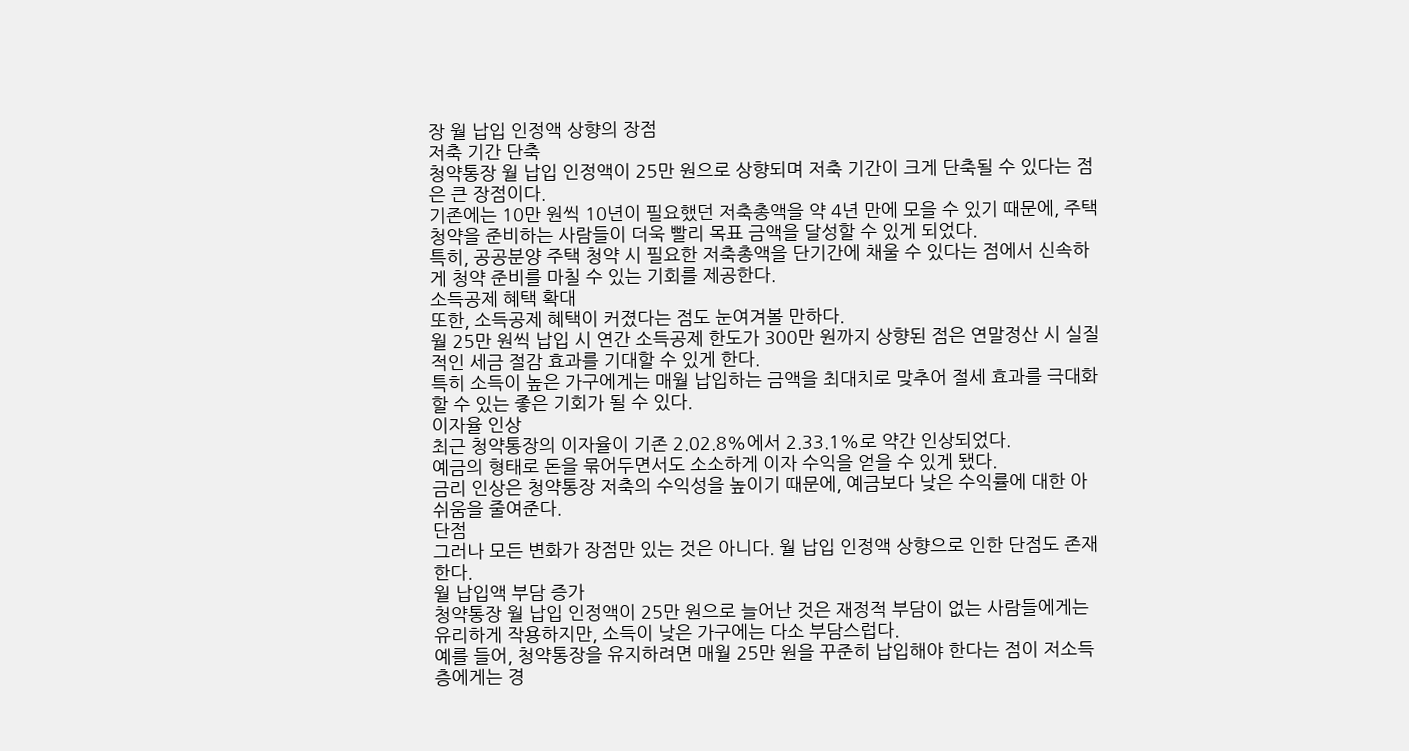장 월 납입 인정액 상향의 장점
저축 기간 단축
청약통장 월 납입 인정액이 25만 원으로 상향되며 저축 기간이 크게 단축될 수 있다는 점은 큰 장점이다.
기존에는 10만 원씩 10년이 필요했던 저축총액을 약 4년 만에 모을 수 있기 때문에, 주택 청약을 준비하는 사람들이 더욱 빨리 목표 금액을 달성할 수 있게 되었다.
특히, 공공분양 주택 청약 시 필요한 저축총액을 단기간에 채울 수 있다는 점에서 신속하게 청약 준비를 마칠 수 있는 기회를 제공한다.
소득공제 혜택 확대
또한, 소득공제 혜택이 커졌다는 점도 눈여겨볼 만하다.
월 25만 원씩 납입 시 연간 소득공제 한도가 300만 원까지 상향된 점은 연말정산 시 실질적인 세금 절감 효과를 기대할 수 있게 한다.
특히 소득이 높은 가구에게는 매월 납입하는 금액을 최대치로 맞추어 절세 효과를 극대화할 수 있는 좋은 기회가 될 수 있다.
이자율 인상
최근 청약통장의 이자율이 기존 2.02.8%에서 2.33.1%로 약간 인상되었다.
예금의 형태로 돈을 묶어두면서도 소소하게 이자 수익을 얻을 수 있게 됐다.
금리 인상은 청약통장 저축의 수익성을 높이기 때문에, 예금보다 낮은 수익률에 대한 아쉬움을 줄여준다.
단점
그러나 모든 변화가 장점만 있는 것은 아니다. 월 납입 인정액 상향으로 인한 단점도 존재한다.
월 납입액 부담 증가
청약통장 월 납입 인정액이 25만 원으로 늘어난 것은 재정적 부담이 없는 사람들에게는 유리하게 작용하지만, 소득이 낮은 가구에는 다소 부담스럽다.
예를 들어, 청약통장을 유지하려면 매월 25만 원을 꾸준히 납입해야 한다는 점이 저소득층에게는 경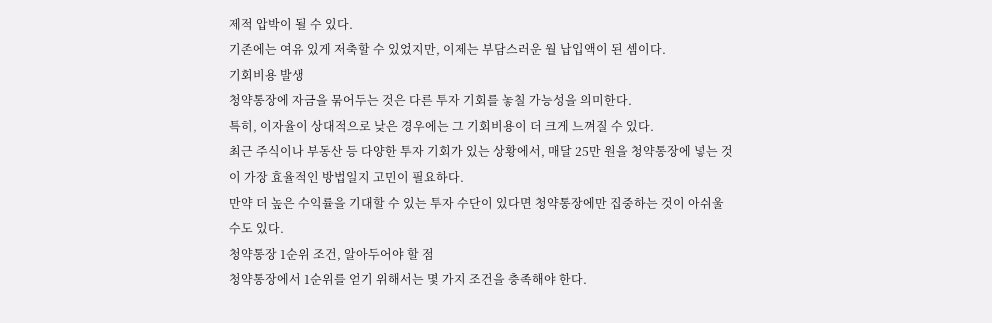제적 압박이 될 수 있다.
기존에는 여유 있게 저축할 수 있었지만, 이제는 부담스러운 월 납입액이 된 셈이다.
기회비용 발생
청약통장에 자금을 묶어두는 것은 다른 투자 기회를 놓칠 가능성을 의미한다.
특히, 이자율이 상대적으로 낮은 경우에는 그 기회비용이 더 크게 느껴질 수 있다.
최근 주식이나 부동산 등 다양한 투자 기회가 있는 상황에서, 매달 25만 원을 청약통장에 넣는 것이 가장 효율적인 방법일지 고민이 필요하다.
만약 더 높은 수익률을 기대할 수 있는 투자 수단이 있다면 청약통장에만 집중하는 것이 아쉬울 수도 있다.
청약통장 1순위 조건, 알아두어야 할 점
청약통장에서 1순위를 얻기 위해서는 몇 가지 조건을 충족해야 한다.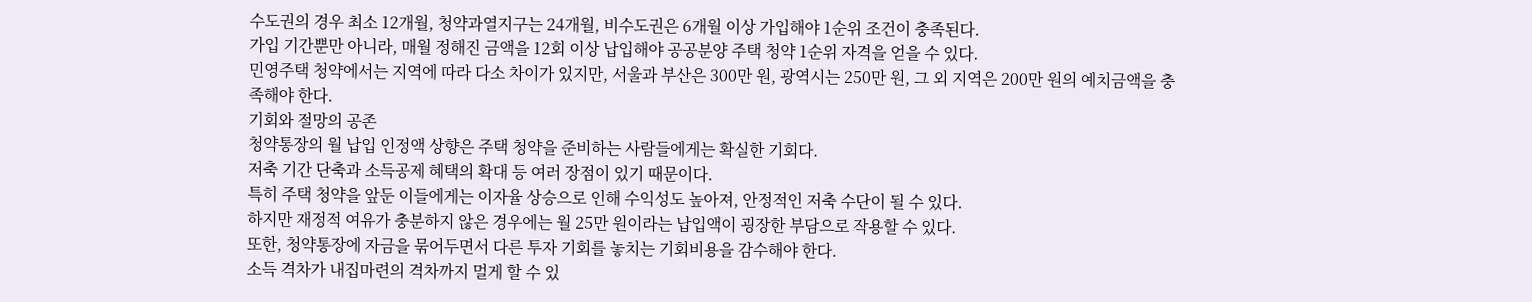수도권의 경우 최소 12개월, 청약과열지구는 24개월, 비수도권은 6개월 이상 가입해야 1순위 조건이 충족된다.
가입 기간뿐만 아니라, 매월 정해진 금액을 12회 이상 납입해야 공공분양 주택 청약 1순위 자격을 얻을 수 있다.
민영주택 청약에서는 지역에 따라 다소 차이가 있지만, 서울과 부산은 300만 원, 광역시는 250만 원, 그 외 지역은 200만 원의 예치금액을 충족해야 한다.
기회와 절망의 공존
청약통장의 월 납입 인정액 상향은 주택 청약을 준비하는 사람들에게는 확실한 기회다.
저축 기간 단축과 소득공제 혜택의 확대 등 여러 장점이 있기 때문이다.
특히 주택 청약을 앞둔 이들에게는 이자율 상승으로 인해 수익성도 높아져, 안정적인 저축 수단이 될 수 있다.
하지만 재정적 여유가 충분하지 않은 경우에는 월 25만 원이라는 납입액이 굉장한 부담으로 작용할 수 있다.
또한, 청약통장에 자금을 묶어두면서 다른 투자 기회를 놓치는 기회비용을 감수해야 한다.
소득 격차가 내집마련의 격차까지 멀게 할 수 있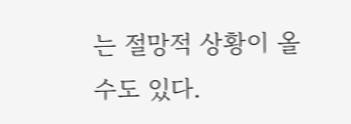는 절망적 상황이 올 수도 있다.